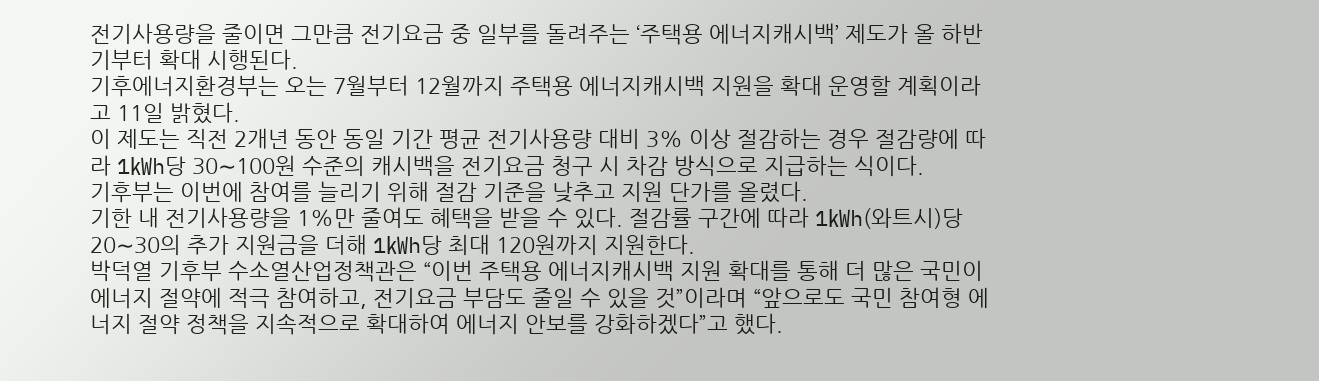전기사용량을 줄이면 그만큼 전기요금 중 일부를 돌려주는 ‘주택용 에너지캐시백’ 제도가 올 하반기부터 확대 시행된다.
기후에너지환경부는 오는 7월부터 12월까지 주택용 에너지캐시백 지원을 확대 운영할 계획이라고 11일 밝혔다.
이 제도는 직전 2개년 동안 동일 기간 평균 전기사용량 대비 3% 이상 절감하는 경우 절감량에 따라 1㎾h당 30∼100원 수준의 캐시백을 전기요금 청구 시 차감 방식으로 지급하는 식이다.
기후부는 이번에 참여를 늘리기 위해 절감 기준을 낮추고 지원 단가를 올렸다.
기한 내 전기사용량을 1%만 줄여도 혜택을 받을 수 있다. 절감률 구간에 따라 1㎾h(와트시)당 20∼30의 추가 지원금을 더해 1㎾h당 최대 120원까지 지원한다.
박덕열 기후부 수소열산업정책관은 “이번 주택용 에너지캐시백 지원 확대를 통해 더 많은 국민이 에너지 절약에 적극 참여하고, 전기요금 부담도 줄일 수 있을 것”이라며 “앞으로도 국민 참여형 에너지 절약 정책을 지속적으로 확대하여 에너지 안보를 강화하겠다”고 했다.